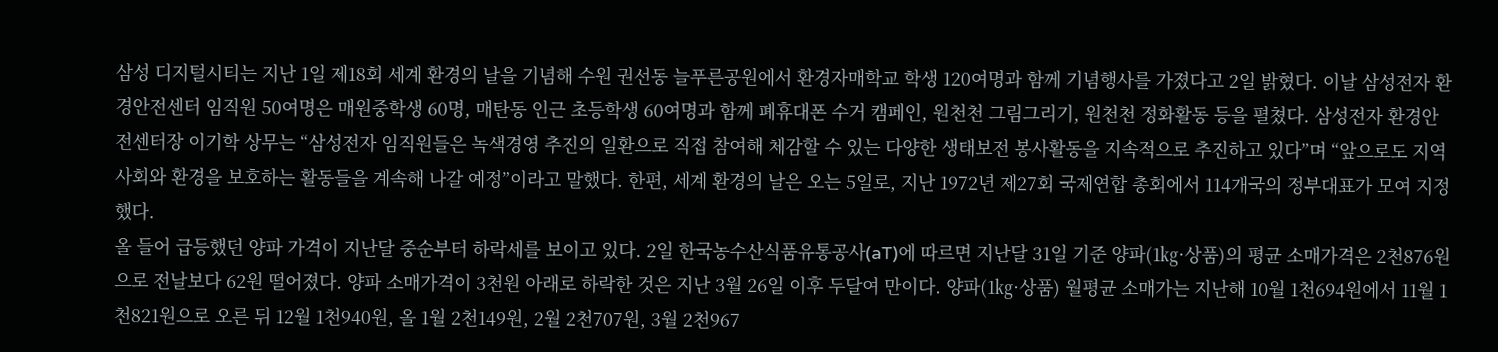삼성 디지털시티는 지난 1일 제18회 세계 환경의 날을 기념해 수원 권선동 늘푸른공원에서 환경자매학교 학생 120여명과 함께 기념행사를 가졌다고 2일 밝혔다. 이날 삼성전자 환경안전센터 임직원 50여명은 매원중학생 60명, 매탄동 인근 초등학생 60여명과 함께 폐휴대폰 수거 캠페인, 원천천 그림그리기, 원천천 정화활동 등을 펼쳤다. 삼성전자 환경안전센터장 이기학 상무는 “삼성전자 임직원들은 녹색경영 추진의 일환으로 직접 참여해 체감할 수 있는 다양한 생태보전 봉사활동을 지속적으로 추진하고 있다”며 “앞으로도 지역사회와 환경을 보호하는 활동들을 계속해 나갈 예정”이라고 말했다. 한편, 세계 환경의 날은 오는 5일로, 지난 1972년 제27회 국제연합 총회에서 114개국의 정부대표가 모여 지정했다.
올 들어 급등했던 양파 가격이 지난달 중순부터 하락세를 보이고 있다. 2일 한국농수산식품유통공사(aT)에 따르면 지난달 31일 기준 양파(1㎏·상품)의 평균 소매가격은 2천876원으로 전날보다 62원 떨어졌다. 양파 소매가격이 3천원 아래로 하락한 것은 지난 3월 26일 이후 두달여 만이다. 양파(1㎏·상품) 월평균 소매가는 지난해 10월 1천694원에서 11월 1천821원으로 오른 뒤 12월 1천940원, 올 1월 2천149원, 2월 2천707원, 3월 2천967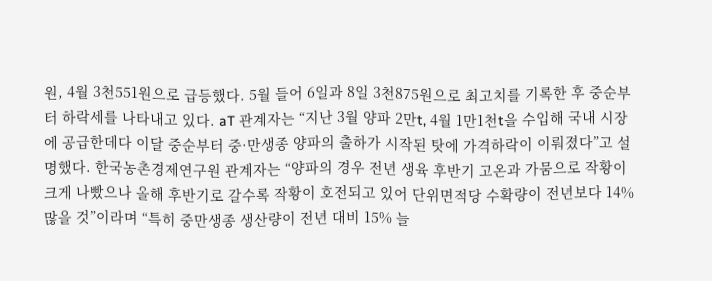원, 4월 3천551원으로 급등했다. 5월 들어 6일과 8일 3천875원으로 최고치를 기록한 후 중순부터 하락세를 나타내고 있다. aT 관계자는 “지난 3월 양파 2만t, 4월 1만1천t을 수입해 국내 시장에 공급한데다 이달 중순부터 중·만생종 양파의 출하가 시작된 탓에 가격하락이 이뤄졌다”고 설명했다. 한국농촌경제연구원 관계자는 “양파의 경우 전년 생육 후반기 고온과 가뭄으로 작황이 크게 나빴으나 올해 후반기로 갈수록 작황이 호전되고 있어 단위면적당 수확량이 전년보다 14% 많을 것”이라며 “특히 중만생종 생산량이 전년 대비 15% 늘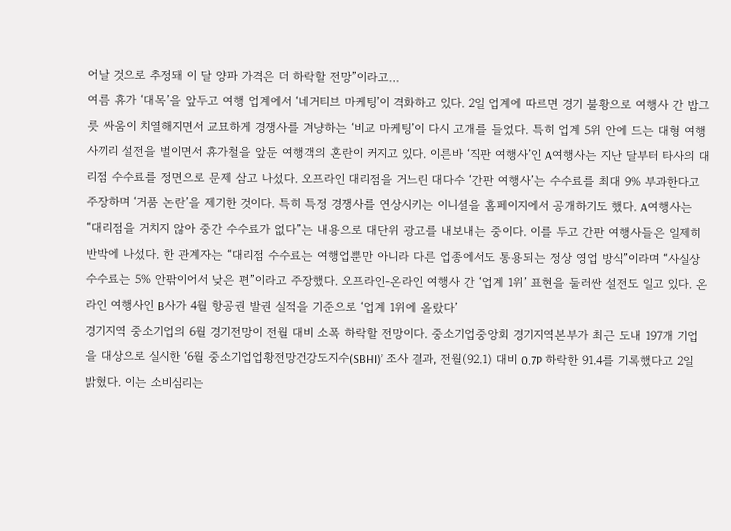어날 것으로 추정돼 이 달 양파 가격은 더 하락할 전망”이라고…
여름 휴가 ‘대목’을 앞두고 여행 업계에서 ‘네거티브 마케팅’이 격화하고 있다. 2일 업계에 따르면 경기 불황으로 여행사 간 밥그릇 싸움이 치열해지면서 교묘하게 경쟁사를 겨냥하는 ‘비교 마케팅’이 다시 고개를 들었다. 특히 업계 5위 안에 드는 대형 여행사끼리 설전을 벌이면서 휴가철을 앞둔 여행객의 혼란이 커지고 있다. 이른바 ‘직판 여행사’인 A여행사는 지난 달부터 타사의 대리점 수수료를 정면으로 문제 삼고 나섰다. 오프라인 대리점을 거느린 대다수 ‘간판 여행사’는 수수료를 최대 9% 부과한다고 주장하며 ‘거품 논란’을 제기한 것이다. 특히 특정 경쟁사를 연상시키는 이니셜을 홈페이지에서 공개하기도 했다. A여행사는 “대리점을 거치지 않아 중간 수수료가 없다”는 내용으로 대단위 광고를 내보내는 중이다. 이를 두고 간판 여행사들은 일제히 반박에 나섰다. 한 관계자는 “대리점 수수료는 여행업뿐만 아니라 다른 업종에서도 통용되는 정상 영업 방식”이라며 “사실상 수수료는 5% 안팎이어서 낮은 편”이라고 주장했다. 오프라인-온라인 여행사 간 ‘업계 1위’ 표현을 둘러싼 설전도 일고 있다. 온라인 여행사인 B사가 4월 항공권 발권 실적을 기준으로 ‘업계 1위에 올랐다’
경기지역 중소기업의 6월 경기전망이 전월 대비 소폭 하락할 전망이다. 중소기업중앙회 경기지역본부가 최근 도내 197개 기업을 대상으로 실시한 ‘6월 중소기업업황전망건강도지수(SBHI)’ 조사 결과, 전월(92.1) 대비 0.7P 하락한 91.4를 기록했다고 2일 밝혔다. 이는 소비심리는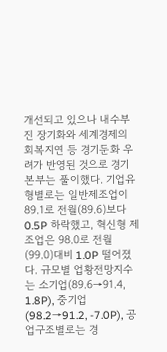개선되고 있으나 내수부진 장기화와 세계경제의 회복지연 등 경기둔화 우려가 반영된 것으로 경기본부는 풀이했다. 기업유형별로는 일반제조업이 89.1로 전월(89.6)보다 0.5P 하락했고, 혁신형 제조업은 98.0로 전월(99.0)대비 1.0P 떨어졌다. 규모별 업황전망지수는 소기업(89.6→91.4, 1.8P), 중기업(98.2→91.2, -7.0P), 공업구조별로는 경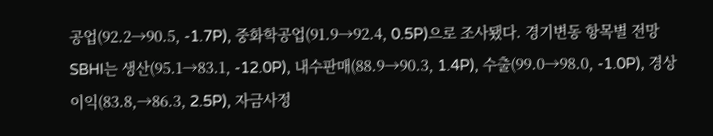공업(92.2→90.5, -1.7P), 중화학공업(91.9→92.4, 0.5P)으로 조사됐다. 경기변동 항목별 전망 SBHI는 생산(95.1→83.1, -12.0P), 내수판매(88.9→90.3, 1.4P), 수출(99.0→98.0, -1.0P), 경상이익(83.8,→86.3, 2.5P), 자금사정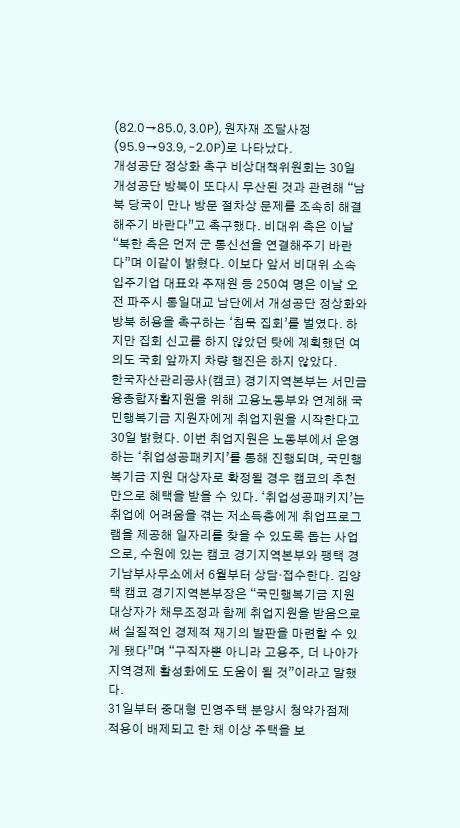(82.0→85.0, 3.0P), 원자재 조달사정(95.9→93.9, -2.0P)로 나타났다.
개성공단 정상화 촉구 비상대책위원회는 30일 개성공단 방북이 또다시 무산된 것과 관련해 “남북 당국이 만나 방문 절차상 문제를 조속히 해결해주기 바란다”고 촉구했다. 비대위 측은 이날 “북한 측은 먼저 군 통신선을 연결해주기 바란다”며 이같이 밝혔다. 이보다 앞서 비대위 소속 입주기업 대표와 주재원 등 250여 명은 이날 오전 파주시 통일대교 남단에서 개성공단 정상화와 방북 허용을 촉구하는 ‘침묵 집회’를 벌였다. 하지만 집회 신고를 하지 않았던 탓에 계획했던 여의도 국회 앞까지 차량 행진은 하지 않았다.
한국자산관리공사(캠코) 경기지역본부는 서민금융종합자활지원을 위해 고용노동부와 연계해 국민행복기금 지원자에게 취업지원을 시작한다고 30일 밝혔다. 이번 취업지원은 노동부에서 운영하는 ‘취업성공패키지’를 통해 진행되며, 국민행복기금 지원 대상자로 확정될 경우 캠코의 추천만으로 혜택을 받을 수 있다. ‘취업성공패키지’는 취업에 어려움을 겪는 저소득층에게 취업프로그램을 제공해 일자리를 찾을 수 있도록 돕는 사업으로, 수원에 있는 캠코 경기지역본부와 팽택 경기남부사무소에서 6월부터 상담·접수한다. 김양택 캠코 경기지역본부장은 “국민행복기금 지원 대상자가 채무조정과 함께 취업지원을 받음으로써 실질적인 경제적 재기의 발판을 마련할 수 있게 됐다”며 “구직자뿐 아니라 고용주, 더 나아가 지역경제 활성화에도 도움이 될 것”이라고 말했다.
31일부터 중대형 민영주택 분양시 청약가점제 적용이 배제되고 한 채 이상 주택을 보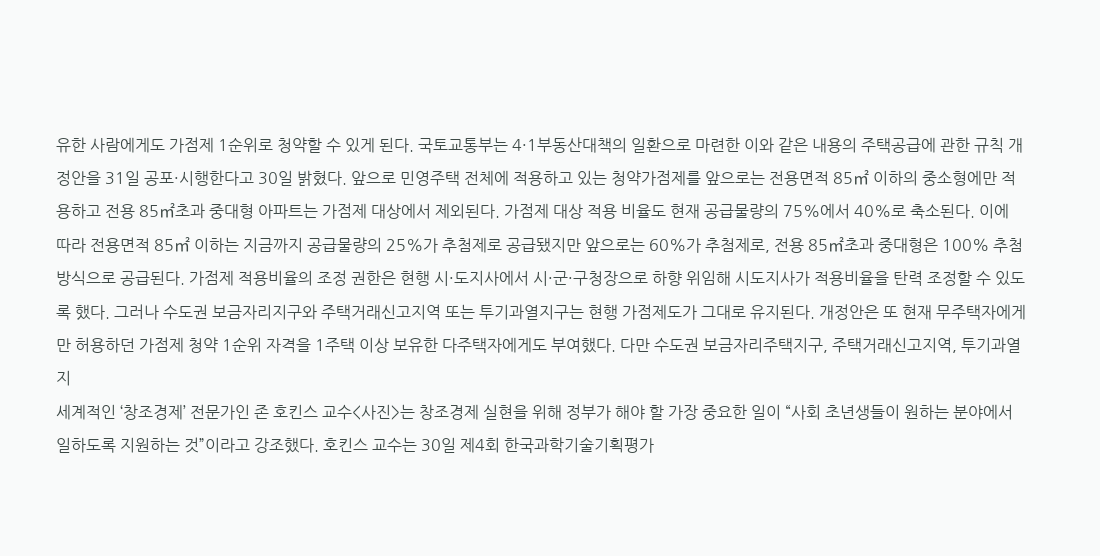유한 사람에게도 가점제 1순위로 청약할 수 있게 된다. 국토교통부는 4·1부동산대책의 일환으로 마련한 이와 같은 내용의 주택공급에 관한 규칙 개정안을 31일 공포·시행한다고 30일 밝혔다. 앞으로 민영주택 전체에 적용하고 있는 청약가점제를 앞으로는 전용면적 85㎡ 이하의 중소형에만 적용하고 전용 85㎡초과 중대형 아파트는 가점제 대상에서 제외된다. 가점제 대상 적용 비율도 현재 공급물량의 75%에서 40%로 축소된다. 이에 따라 전용면적 85㎡ 이하는 지금까지 공급물량의 25%가 추첨제로 공급됐지만 앞으로는 60%가 추첨제로, 전용 85㎡초과 중대형은 100% 추첨방식으로 공급된다. 가점제 적용비율의 조정 권한은 현행 시·도지사에서 시·군·구청장으로 하향 위임해 시도지사가 적용비율을 탄력 조정할 수 있도록 했다. 그러나 수도권 보금자리지구와 주택거래신고지역 또는 투기과열지구는 현행 가점제도가 그대로 유지된다. 개정안은 또 현재 무주택자에게만 허용하던 가점제 청약 1순위 자격을 1주택 이상 보유한 다주택자에게도 부여했다. 다만 수도권 보금자리주택지구, 주택거래신고지역, 투기과열지
세계적인 ‘창조경제’ 전문가인 존 호킨스 교수<사진>는 창조경제 실현을 위해 정부가 해야 할 가장 중요한 일이 “사회 초년생들이 원하는 분야에서 일하도록 지원하는 것”이라고 강조했다. 호킨스 교수는 30일 제4회 한국과학기술기획평가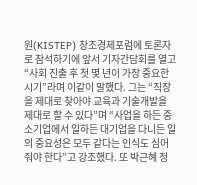원(KISTEP) 창조경제포럼에 토론자로 참석하기에 앞서 기자간담회를 열고 “사회 진출 후 첫 몇 년이 가장 중요한 시기”라며 이같이 말했다. 그는 “직장을 제대로 찾아야 교육과 기술개발을 제대로 할 수 있다”며 “사업을 하든 중소기업에서 일하든 대기업을 다니든 일의 중요성은 모두 같다는 인식도 심어줘야 한다”고 강조했다. 또 박근혜 정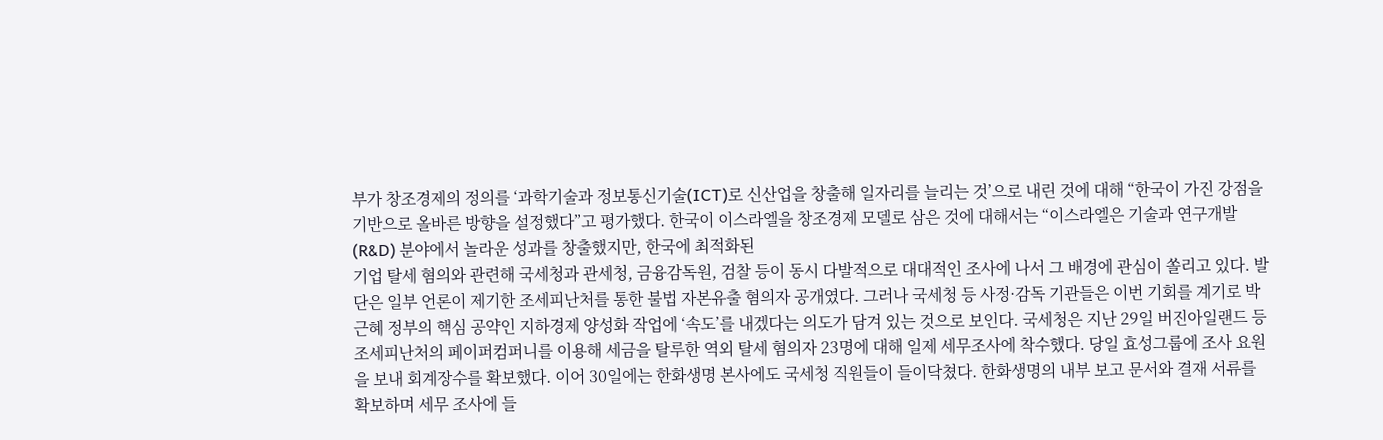부가 창조경제의 정의를 ‘과학기술과 정보통신기술(ICT)로 신산업을 창출해 일자리를 늘리는 것’으로 내린 것에 대해 “한국이 가진 강점을 기반으로 올바른 방향을 설정했다”고 평가했다. 한국이 이스라엘을 창조경제 모델로 삼은 것에 대해서는 “이스라엘은 기술과 연구개발(R&D) 분야에서 놀라운 성과를 창출했지만, 한국에 최적화된
기업 탈세 혐의와 관련해 국세청과 관세청, 금융감독원, 검찰 등이 동시 다발적으로 대대적인 조사에 나서 그 배경에 관심이 쏠리고 있다. 발단은 일부 언론이 제기한 조세피난처를 통한 불법 자본유출 혐의자 공개였다. 그러나 국세청 등 사정·감독 기관들은 이번 기회를 계기로 박근혜 정부의 핵심 공약인 지하경제 양성화 작업에 ‘속도’를 내겠다는 의도가 담겨 있는 것으로 보인다. 국세청은 지난 29일 버진아일랜드 등 조세피난처의 페이퍼컴퍼니를 이용해 세금을 탈루한 역외 탈세 혐의자 23명에 대해 일제 세무조사에 착수했다. 당일 효성그룹에 조사 요원을 보내 회계장수를 확보했다. 이어 30일에는 한화생명 본사에도 국세청 직원들이 들이닥쳤다. 한화생명의 내부 보고 문서와 결재 서류를 확보하며 세무 조사에 들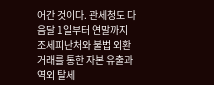어간 것이다. 관세청도 다음달 1일부터 연말까지 조세피난처와 불법 외환거래를 통한 자본 유출과 역외 탈세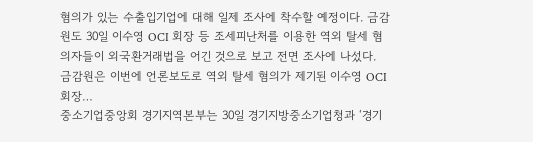혐의가 있는 수출입기업에 대해 일제 조사에 착수할 예정이다. 금감원도 30일 이수영 OCI 회장 등 조세피난처를 이용한 역외 탈세 혐의자들이 외국환거래법을 어긴 것으로 보고 전면 조사에 나섰다. 금감원은 이번에 언론보도로 역외 탈세 혐의가 제기된 이수영 OCI 회장…
중소기업중앙회 경기지역본부는 30일 경기지방중소기업청과 ‘경기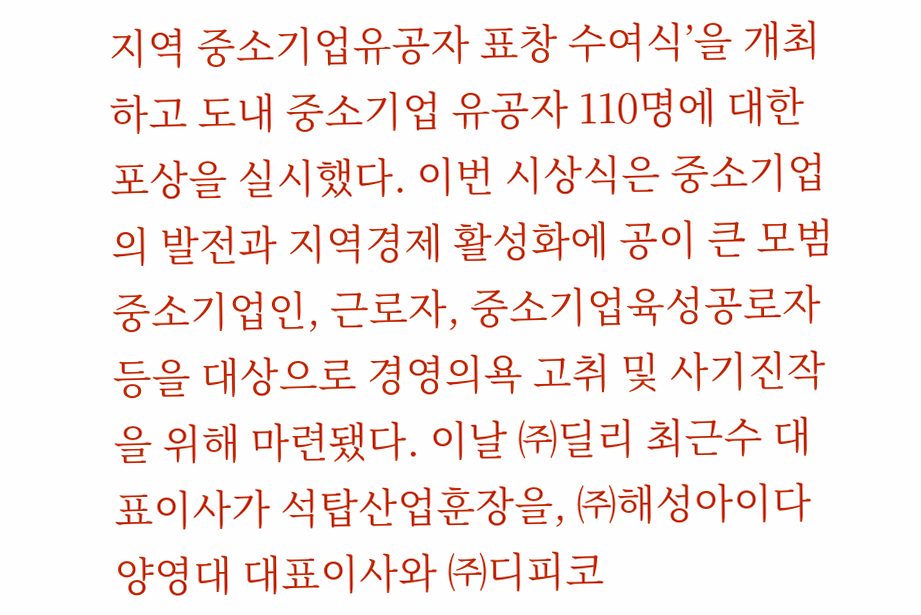지역 중소기업유공자 표창 수여식’을 개최하고 도내 중소기업 유공자 110명에 대한 포상을 실시했다. 이번 시상식은 중소기업의 발전과 지역경제 활성화에 공이 큰 모범 중소기업인, 근로자, 중소기업육성공로자 등을 대상으로 경영의욕 고취 및 사기진작을 위해 마련됐다. 이날 ㈜딜리 최근수 대표이사가 석탑산업훈장을, ㈜해성아이다 양영대 대표이사와 ㈜디피코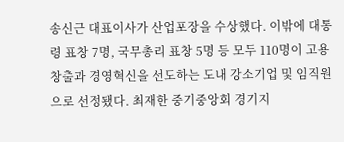송신근 대표이사가 산업포장을 수상했다. 이밖에 대통령 표창 7명, 국무총리 표창 5명 등 모두 110명이 고용창출과 경영혁신을 선도하는 도내 강소기업 및 임직원으로 선정됐다. 최재한 중기중앙회 경기지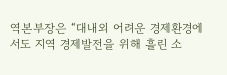역본부장은 “대내외 어려운 경제환경에서도 지역 경제발전을 위해 흘린 소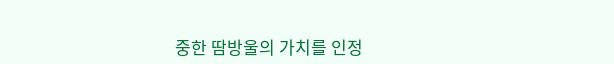중한 땀방울의 가치를 인정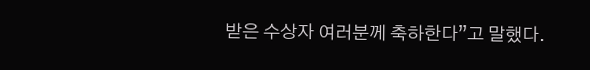받은 수상자 여러분께 축하한다”고 말했다.